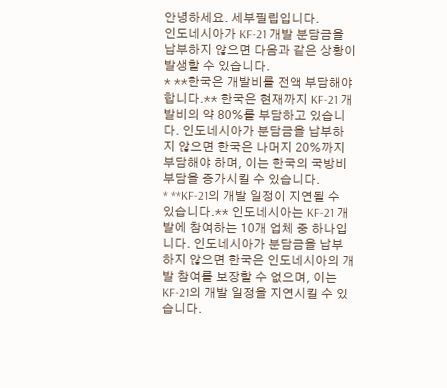안녕하세요. 세부필립입니다.
인도네시아가 KF-21 개발 분담금을 납부하지 않으면 다음과 같은 상황이 발생할 수 있습니다.
* **한국은 개발비를 전액 부담해야 합니다.** 한국은 현재까지 KF-21 개발비의 약 80%를 부담하고 있습니다. 인도네시아가 분담금을 납부하지 않으면 한국은 나머지 20%까지 부담해야 하며, 이는 한국의 국방비 부담을 증가시킬 수 있습니다.
* **KF-21의 개발 일정이 지연될 수 있습니다.** 인도네시아는 KF-21 개발에 참여하는 10개 업체 중 하나입니다. 인도네시아가 분담금을 납부하지 않으면 한국은 인도네시아의 개발 참여를 보장할 수 없으며, 이는 KF-21의 개발 일정을 지연시킬 수 있습니다.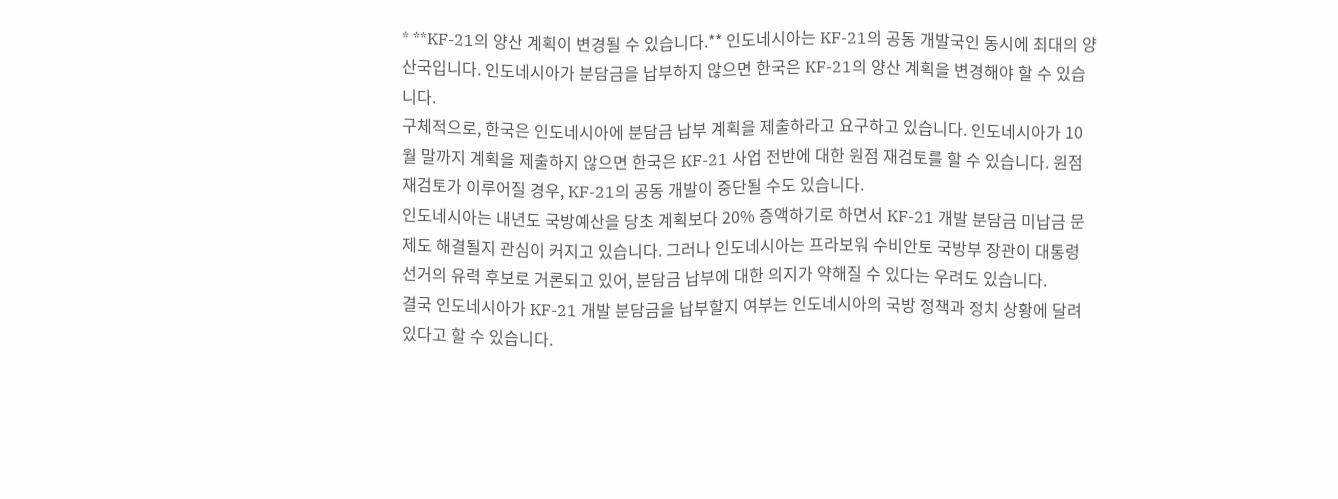* **KF-21의 양산 계획이 변경될 수 있습니다.** 인도네시아는 KF-21의 공동 개발국인 동시에 최대의 양산국입니다. 인도네시아가 분담금을 납부하지 않으면 한국은 KF-21의 양산 계획을 변경해야 할 수 있습니다.
구체적으로, 한국은 인도네시아에 분담금 납부 계획을 제출하라고 요구하고 있습니다. 인도네시아가 10월 말까지 계획을 제출하지 않으면 한국은 KF-21 사업 전반에 대한 원점 재검토를 할 수 있습니다. 원점 재검토가 이루어질 경우, KF-21의 공동 개발이 중단될 수도 있습니다.
인도네시아는 내년도 국방예산을 당초 계획보다 20% 증액하기로 하면서 KF-21 개발 분담금 미납금 문제도 해결될지 관심이 커지고 있습니다. 그러나 인도네시아는 프라보워 수비안토 국방부 장관이 대통령 선거의 유력 후보로 거론되고 있어, 분담금 납부에 대한 의지가 약해질 수 있다는 우려도 있습니다.
결국 인도네시아가 KF-21 개발 분담금을 납부할지 여부는 인도네시아의 국방 정책과 정치 상황에 달려 있다고 할 수 있습니다.